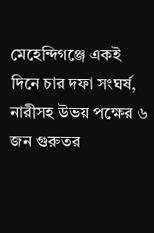মেহেন্দিগঞ্জে একই দিনে চার দফা সংঘর্ষ, নারীসহ উভয় পক্ষের ৬ জন গুরুতর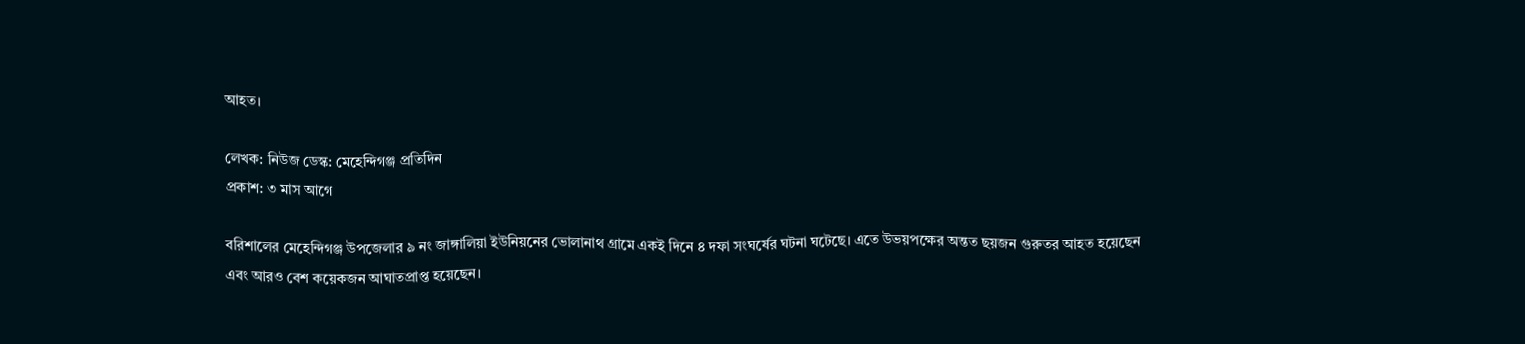আহত।

লেখক: নিউজ ডেস্ক: মেহেন্দিগঞ্জ প্রতিদিন
প্রকাশ: ৩ মাস আগে

বরিশালের মেহেন্দিগঞ্জ উপজেলার ৯ নং জাঙ্গালিয়া ইউনিয়নের ভোলানাথ গ্রামে একই দিনে ৪ দফা সংঘর্ষের ঘটনা ঘটেছে। এতে উভয়পক্ষের অন্তত ছয়জন গুরুতর আহত হয়েছেন এবং আরও বেশ কয়েকজন আঘাতপ্রাপ্ত হয়েছেন।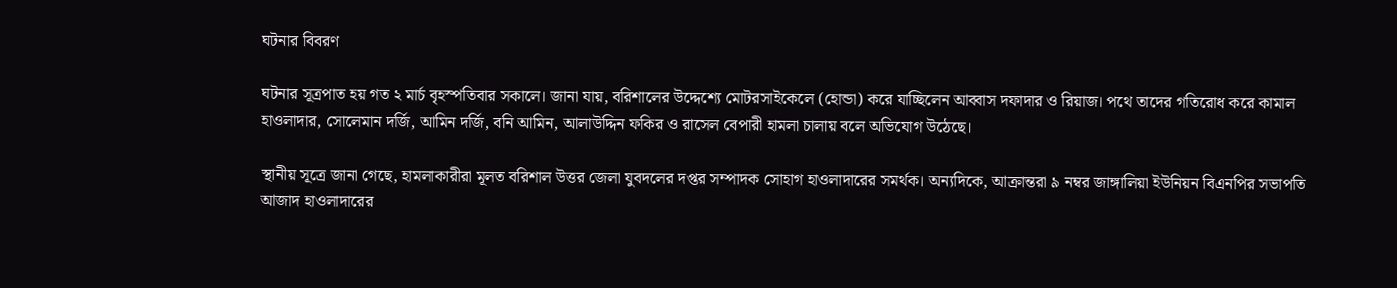ঘটনার বিবরণ

ঘটনার সূত্রপাত হয় গত ২ মার্চ বৃহস্পতিবার সকালে। জানা যায়, বরিশালের উদ্দেশ্যে মোটরসাইকেলে (হোন্ডা) করে যাচ্ছিলেন আব্বাস দফাদার ও রিয়াজ। পথে তাদের গতিরোধ করে কামাল হাওলাদার, সোলেমান দর্জি, আমিন দর্জি, বনি আমিন, আলাউদ্দিন ফকির ও রাসেল বেপারী হামলা চালায় বলে অভিযোগ উঠেছে।

স্থানীয় সূত্রে জানা গেছে, হামলাকারীরা মূলত বরিশাল উত্তর জেলা যুবদলের দপ্তর সম্পাদক সোহাগ হাওলাদারের সমর্থক। অন্যদিকে, আক্রান্তরা ৯ নম্বর জাঙ্গালিয়া ইউনিয়ন বিএনপির সভাপতি আজাদ হাওলাদারের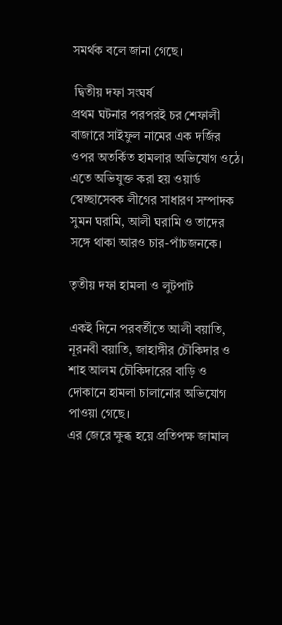সমর্থক বলে জানা গেছে।

 দ্বিতীয় দফা সংঘর্ষ
প্রথম ঘটনার পরপরই চর শেফালী বাজারে সাইফুল নামের এক দর্জির ওপর অতর্কিত হামলার অভিযোগ ওঠে। এতে অভিযুক্ত করা হয় ওয়ার্ড স্বেচ্ছাসেবক লীগের সাধারণ সম্পাদক সুমন ঘরামি, আলী ঘরামি ও তাদের সঙ্গে থাকা আরও চার-পাঁচজনকে।

তৃতীয় দফা হামলা ও লুটপাট

একই দিনে পরবর্তীতে আলী বয়াতি, নূরনবী বয়াতি, জাহাঙ্গীর চৌকিদার ও শাহ আলম চৌকিদারের বাড়ি ও দোকানে হামলা চালানোর অভিযোগ পাওয়া গেছে।
এর জেরে ক্ষুব্ধ হয়ে প্রতিপক্ষ জামাল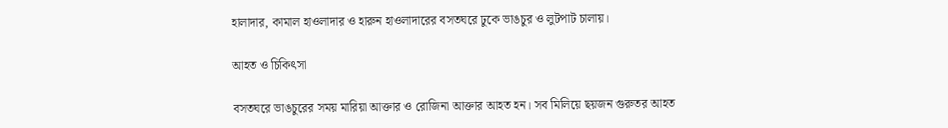হালাদার, কামাল হাওলাদার ও হারুন হাওলাদারের বসতঘরে ঢুকে ভাঙচুর ও লুটপাট চালায়।

আহত ও চিকিৎসা

বসতঘরে ভাঙচুরের সময় মারিয়া আক্তার ও রোজিনা আক্তার আহত হন। সব মিলিয়ে ছয়জন গুরুতর আহত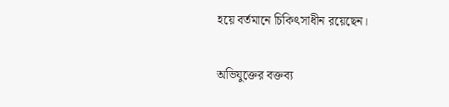হয়ে বর্তমানে চিকিৎসাধীন রয়েছেন।

অভিযুক্তের বক্তব্য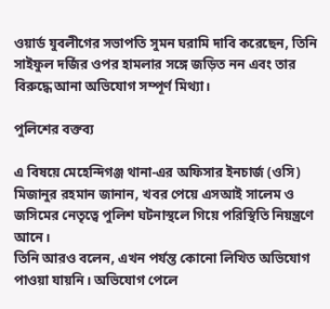ওয়ার্ড যুবলীগের সভাপতি সুমন ঘরামি দাবি করেছেন, তিনি সাইফুল দর্জির ওপর হামলার সঙ্গে জড়িত নন এবং তার বিরুদ্ধে আনা অভিযোগ সম্পূর্ণ মিথ্যা।

পুলিশের বক্তব্য

এ বিষয়ে মেহেন্দিগঞ্জ থানা-এর অফিসার ইনচার্জ (ওসি) মিজানুর রহমান জানান, খবর পেয়ে এসআই সালেম ও জসিমের নেতৃত্বে পুলিশ ঘটনাস্থলে গিয়ে পরিস্থিতি নিয়ন্ত্রণে আনে।
তিনি আরও বলেন, এখন পর্যন্ত কোনো লিখিত অভিযোগ পাওয়া যায়নি। অভিযোগ পেলে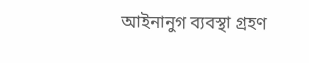আইনানুগ ব্যবস্থা গ্রহণ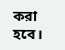করা হবে।